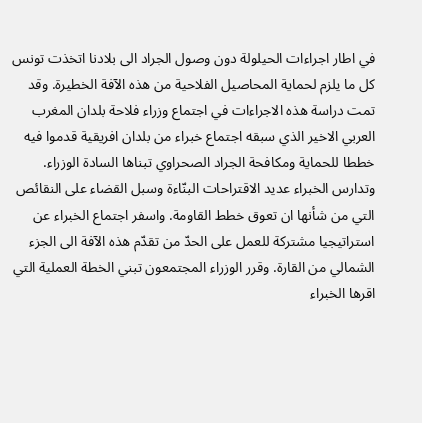في اطار اجراءات الحيلولة دون وصول الجراد الى بلادنا اتخذت تونس كل ما يلزم لحماية المحاصيل الفلاحية من هذه الآفة الخطيرة. وقد تمت دراسة هذه الاجراءات في اجتماع وزراء فلاحة بلدان المغرب العربي الاخير الذي سبقه اجتماع خبراء من بلدان افريقية قدموا فيه خططا للحماية ومكافحة الجراد الصحراوي تبناها السادة الوزراء. وتدارس الخبراء عديد الاقتراحات البنّاءة وسبل القضاء على النقائص التي من شأنها ان تعوق خطط القاومة. واسفر اجتماع الخبراء عن استراتيجيا مشتركة للعمل على الحدّ من تقدّم هذه الآفة الى الجزء الشمالي من القارة. وقرر الوزراء المجتمعون تبني الخطة العملية التي اقرها الخبراء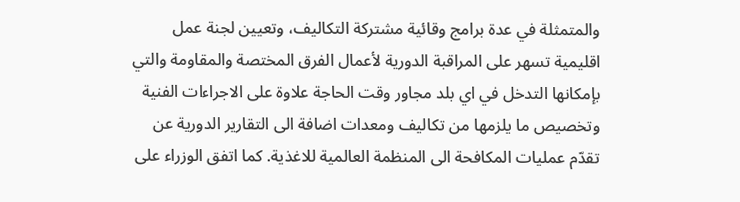والمتمثلة في عدة برامج وقائية مشتركة التكاليف، وتعيين لجنة عمل اقليمية تسهر على المراقبة الدورية لأعمال الفرق المختصة والمقاومة والتي بإمكانها التدخل في اي بلد مجاور وقت الحاجة علاوة على الاجراءات الفنية وتخصيص ما يلزمها من تكاليف ومعدات اضافة الى التقارير الدورية عن تقدّم عمليات المكافحة الى المنظمة العالمية للاغذية. كما اتفق الوزراء على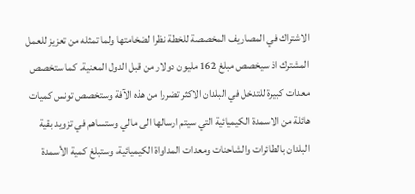الاشتراك في المصاريف المخصصة للخطة نظرا لضخامتها ولما تمثله من تعزيز للعمل المشترك اذ سيخصص مبلغ 162 مليون دولار من قبل الدول المعنية. كما ستخصص معدات كبيرة للتدخل في البلدان الاكثر تضررا من هذه الآفة وستخصص تونس كميات هائلة من الاسمدة الكيميائية التي سيتم ارسالها الى مالي وستساهم في تزويد بقية البلدان بالطائرات والشاحنات ومعدات المداواة الكيميائية، وستبلغ كمية الأسمدة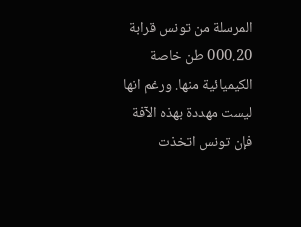المرسلة من تونس قرابة 000.20 طن خاصة الكيميائية منها. ورغم انها ليست مهددة بهذه الآفة فإن تونس اتخذت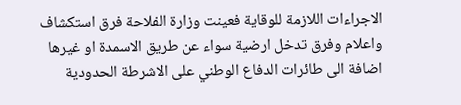الاجراءات اللازمة للوقاية فعينت وزارة الفلاحة فرق استكشاف واعلام وفرق تدخل ارضية سواء عن طريق الاسمدة او غيرها اضافة الى طائرات الدفاع الوطني على الاشرطة الحدودية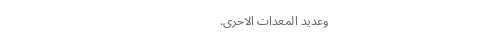وعديد المعدات الاخرى.